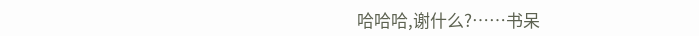哈哈哈,谢什么?……书呆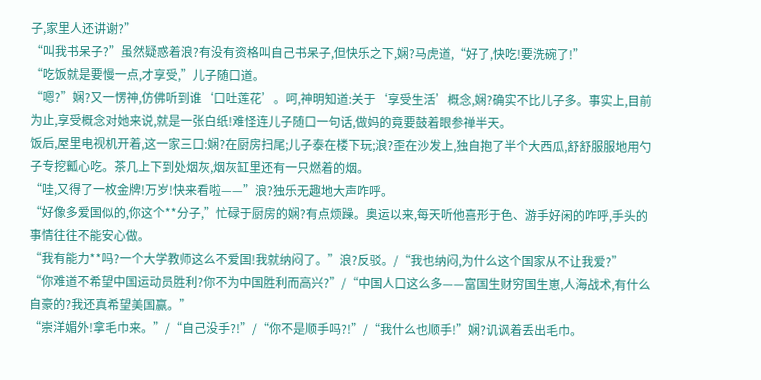子,家里人还讲谢?”
“叫我书呆子?”虽然疑惑着浪?有没有资格叫自己书呆子,但快乐之下,娴?马虎道,“好了,快吃!要洗碗了!”
“吃饭就是要慢一点,才享受,”儿子随口道。
“嗯?”娴?又一愣神,仿佛听到谁‘口吐莲花’。呵,神明知道:关于‘享受生活’概念,娴?确实不比儿子多。事实上,目前为止,享受概念对她来说,就是一张白纸!难怪连儿子随口一句话,做妈的竟要鼓着眼参禅半天。
饭后,屋里电视机开着,这一家三口:娴?在厨房扫尾;儿子泰在楼下玩;浪?歪在沙发上,独自抱了半个大西瓜,舒舒服服地用勺子专挖瓤心吃。茶几上下到处烟灰,烟灰缸里还有一只燃着的烟。
“哇,又得了一枚金牌!万岁!快来看啦——”浪?独乐无趣地大声咋呼。
“好像多爱国似的,你这个**分子,”忙碌于厨房的娴?有点烦躁。奥运以来,每天听他喜形于色、游手好闲的咋呼,手头的事情往往不能安心做。
“我有能力**吗?一个大学教师这么不爱国!我就纳闷了。”浪?反驳。/“我也纳闷,为什么这个国家从不让我爱?”
“你难道不希望中国运动员胜利?你不为中国胜利而高兴?”/“中国人口这么多——富国生财穷国生崽,人海战术,有什么自豪的?我还真希望美国赢。”
“崇洋媚外!拿毛巾来。”/“自己没手?!”/“你不是顺手吗?!”/“我什么也顺手!”娴?讥讽着丢出毛巾。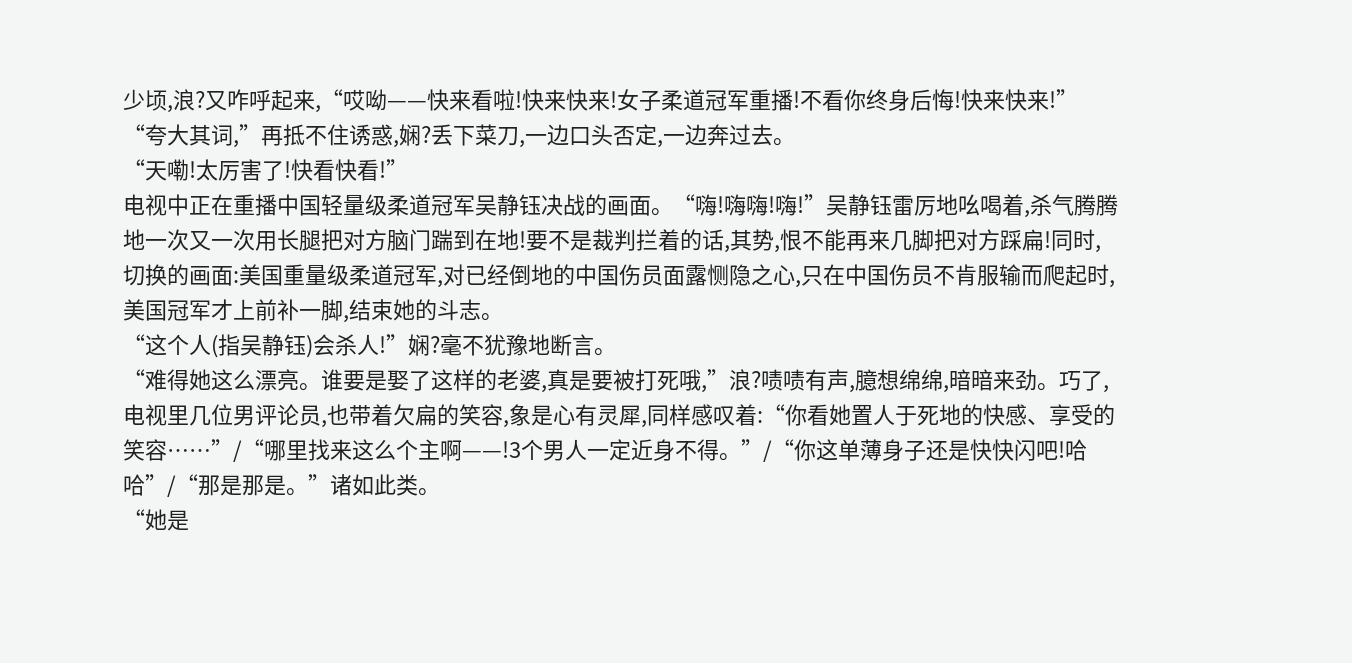少顷,浪?又咋呼起来,“哎呦——快来看啦!快来快来!女子柔道冠军重播!不看你终身后悔!快来快来!”
“夸大其词,”再抵不住诱惑,娴?丢下菜刀,一边口头否定,一边奔过去。
“天嘞!太厉害了!快看快看!”
电视中正在重播中国轻量级柔道冠军吴静钰决战的画面。“嗨!嗨嗨!嗨!”吴静钰雷厉地吆喝着,杀气腾腾地一次又一次用长腿把对方脑门踹到在地!要不是裁判拦着的话,其势,恨不能再来几脚把对方踩扁!同时,切换的画面:美国重量级柔道冠军,对已经倒地的中国伤员面露恻隐之心,只在中国伤员不肯服输而爬起时,美国冠军才上前补一脚,结束她的斗志。
“这个人(指吴静钰)会杀人!”娴?毫不犹豫地断言。
“难得她这么漂亮。谁要是娶了这样的老婆,真是要被打死哦,”浪?啧啧有声,臆想绵绵,暗暗来劲。巧了,电视里几位男评论员,也带着欠扁的笑容,象是心有灵犀,同样感叹着:“你看她置人于死地的快感、享受的笑容……”/“哪里找来这么个主啊——!3个男人一定近身不得。”/“你这单薄身子还是快快闪吧!哈哈”/“那是那是。”诸如此类。
“她是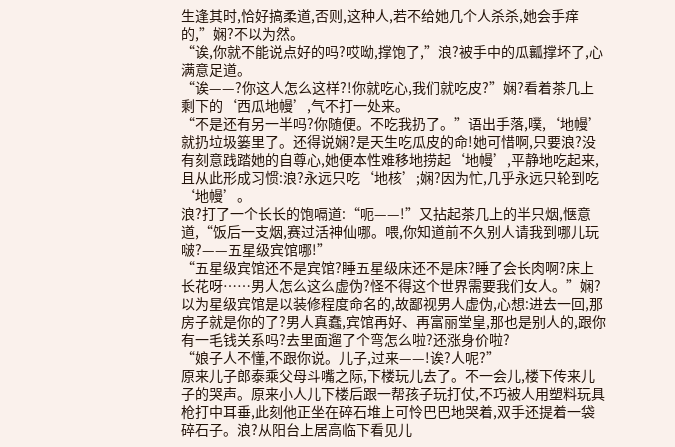生逢其时,恰好搞柔道,否则,这种人,若不给她几个人杀杀,她会手痒的,”娴?不以为然。
“诶,你就不能说点好的吗?哎呦,撑饱了,”浪?被手中的瓜瓤撑坏了,心满意足道。
“诶——?你这人怎么这样?!你就吃心,我们就吃皮?”娴?看着茶几上剩下的‘西瓜地幔’,气不打一处来。
“不是还有另一半吗?你随便。不吃我扔了。”语出手落,噗,‘地幔’就扔垃圾篓里了。还得说娴?是天生吃瓜皮的命!她可惜啊,只要浪?没有刻意践踏她的自尊心,她便本性难移地捞起‘地幔’,平静地吃起来,且从此形成习惯:浪?永远只吃‘地核’;娴?因为忙,几乎永远只轮到吃‘地幔’。
浪?打了一个长长的饱嗝道:“呃——!”又拈起茶几上的半只烟,惬意道,“饭后一支烟,赛过活神仙哪。喂,你知道前不久别人请我到哪儿玩啵?——五星级宾馆哪!”
“五星级宾馆还不是宾馆?睡五星级床还不是床?睡了会长肉啊?床上长花呀……男人怎么这么虚伪?怪不得这个世界需要我们女人。”娴?以为星级宾馆是以装修程度命名的,故鄙视男人虚伪,心想:进去一回,那房子就是你的了?男人真蠢,宾馆再好、再富丽堂皇,那也是别人的,跟你有一毛钱关系吗?去里面遛了个弯怎么啦?还涨身价啦?
“娘子人不懂,不跟你说。儿子,过来——!诶?人呢?”
原来儿子郎泰乘父母斗嘴之际,下楼玩儿去了。不一会儿,楼下传来儿子的哭声。原来小人儿下楼后跟一帮孩子玩打仗,不巧被人用塑料玩具枪打中耳垂,此刻他正坐在碎石堆上可怜巴巴地哭着,双手还提着一袋碎石子。浪?从阳台上居高临下看见儿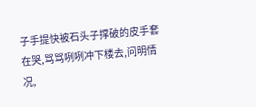子手提快被石头子撑破的皮手套在哭,骂骂咧咧冲下楼去,问明情况,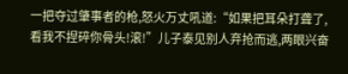一把夺过肇事者的枪,怒火万丈吼道:“如果把耳朵打聋了,看我不捏碎你骨头!滚!”儿子泰见别人弃抢而逃,两眼兴奋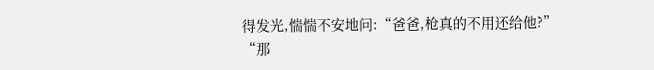得发光,惴惴不安地问:“爸爸,枪真的不用还给他?”
“那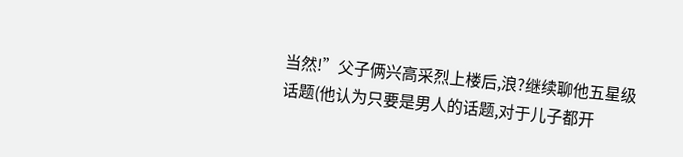当然!”父子俩兴高采烈上楼后,浪?继续聊他五星级话题(他认为只要是男人的话题,对于儿子都开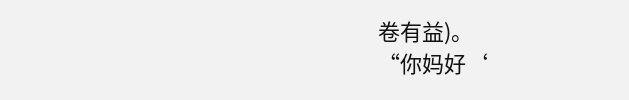卷有益)。
“你妈好‘